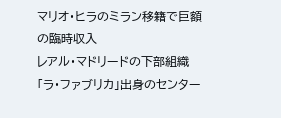マリオ・ヒラのミラン移籍で巨額の臨時収入
レアル・マドリードの下部組織「ラ・ファブリカ」出身のセンター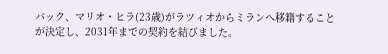バック、マリオ・ヒラ(23歳)がラツィオからミランへ移籍することが決定し、2031年までの契約を結びました。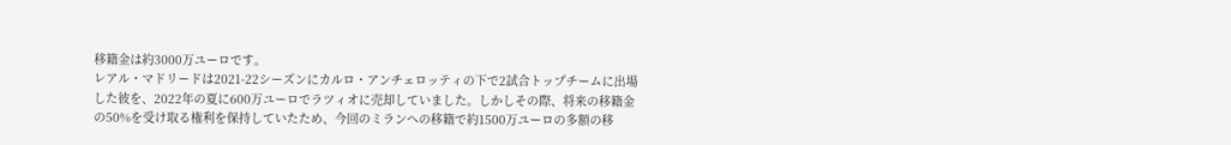移籍金は約3000万ユーロです。
レアル・マドリードは2021-22シーズンにカルロ・アンチェロッティの下で2試合トップチームに出場した彼を、2022年の夏に600万ユーロでラツィオに売却していました。しかしその際、将来の移籍金の50%を受け取る権利を保持していたため、今回のミランへの移籍で約1500万ユーロの多額の移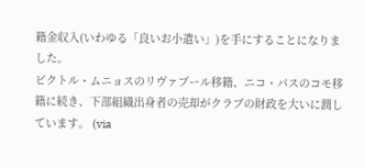籍金収入(いわゆる「良いお小遣い」)を手にすることになりました。
ビクトル・ムニョスのリヴァプール移籍、ニコ・パスのコモ移籍に続き、下部組織出身者の売却がクラブの財政を大いに潤しています。 (via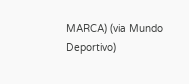MARCA) (via Mundo Deportivo)